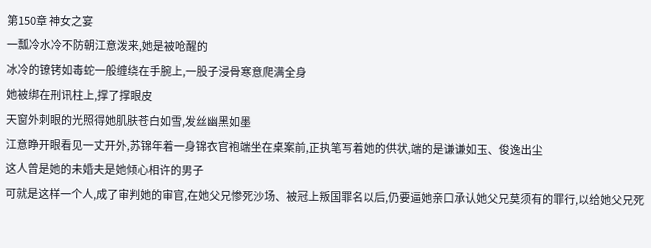第150章 神女之宴
一瓢冷水冷不防朝江意泼来,她是被呛醒的
冰冷的镣铐如毒蛇一般缠绕在手腕上,一股子浸骨寒意爬满全身
她被绑在刑讯柱上,撑了撑眼皮
天窗外刺眼的光照得她肌肤苍白如雪,发丝幽黑如墨
江意睁开眼看见一丈开外,苏锦年着一身锦衣官袍端坐在桌案前,正执笔写着她的供状,端的是谦谦如玉、俊逸出尘
这人曾是她的未婚夫是她倾心相许的男子
可就是这样一个人,成了审判她的审官,在她父兄惨死沙场、被冠上叛国罪名以后,仍要逼她亲口承认她父兄莫须有的罪行,以给她父兄死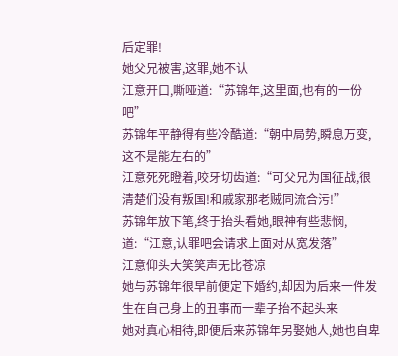后定罪!
她父兄被害,这罪,她不认
江意开口,嘶哑道:“苏锦年,这里面,也有的一份吧”
苏锦年平静得有些冷酷道:“朝中局势,瞬息万变,这不是能左右的”
江意死死瞪着,咬牙切齿道:“可父兄为国征战,很清楚们没有叛国!和戚家那老贼同流合污!”
苏锦年放下笔,终于抬头看她,眼神有些悲悯,道:“江意,认罪吧会请求上面对从宽发落”
江意仰头大笑笑声无比苍凉
她与苏锦年很早前便定下婚约,却因为后来一件发生在自己身上的丑事而一辈子抬不起头来
她对真心相待,即便后来苏锦年另娶她人,她也自卑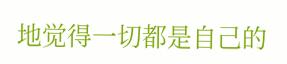地觉得一切都是自己的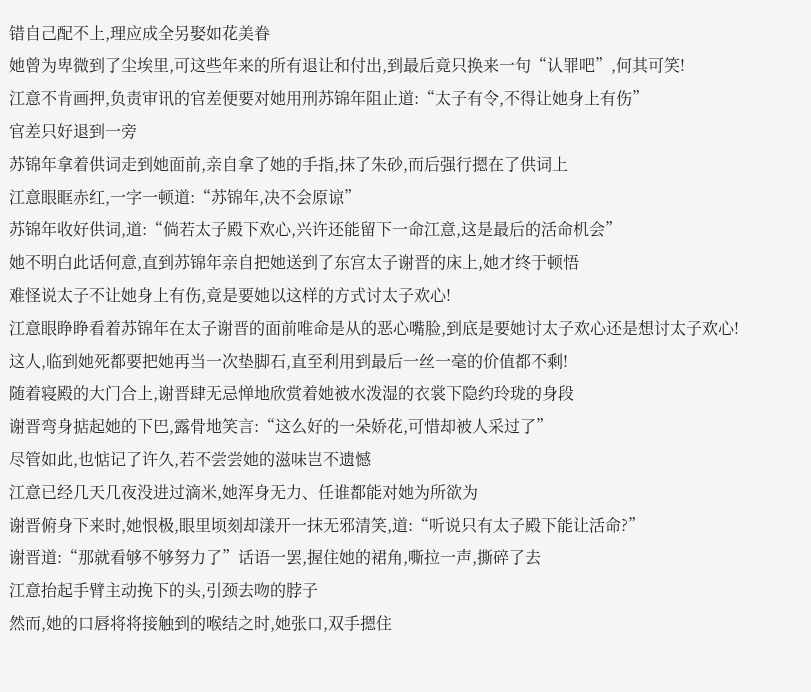错自己配不上,理应成全另娶如花美眷
她曾为卑微到了尘埃里,可这些年来的所有退让和付出,到最后竟只换来一句“认罪吧”,何其可笑!
江意不肯画押,负责审讯的官差便要对她用刑苏锦年阻止道:“太子有令,不得让她身上有伤”
官差只好退到一旁
苏锦年拿着供词走到她面前,亲自拿了她的手指,抹了朱砂,而后强行摁在了供词上
江意眼眶赤红,一字一顿道:“苏锦年,决不会原谅”
苏锦年收好供词,道:“倘若太子殿下欢心,兴许还能留下一命江意,这是最后的活命机会”
她不明白此话何意,直到苏锦年亲自把她送到了东宫太子谢晋的床上,她才终于顿悟
难怪说太子不让她身上有伤,竟是要她以这样的方式讨太子欢心!
江意眼睁睁看着苏锦年在太子谢晋的面前唯命是从的恶心嘴脸,到底是要她讨太子欢心还是想讨太子欢心!
这人,临到她死都要把她再当一次垫脚石,直至利用到最后一丝一毫的价值都不剩!
随着寝殿的大门合上,谢晋肆无忌惮地欣赏着她被水泼湿的衣裳下隐约玲珑的身段
谢晋弯身掂起她的下巴,露骨地笑言:“这么好的一朵娇花,可惜却被人采过了”
尽管如此,也惦记了许久,若不尝尝她的滋味岂不遗憾
江意已经几天几夜没进过滴米,她浑身无力、任谁都能对她为所欲为
谢晋俯身下来时,她恨极,眼里顷刻却漾开一抹无邪清笑,道:“听说只有太子殿下能让活命?”
谢晋道:“那就看够不够努力了”话语一罢,握住她的裙角,嘶拉一声,撕碎了去
江意抬起手臂主动挽下的头,引颈去吻的脖子
然而,她的口唇将将接触到的喉结之时,她张口,双手摁住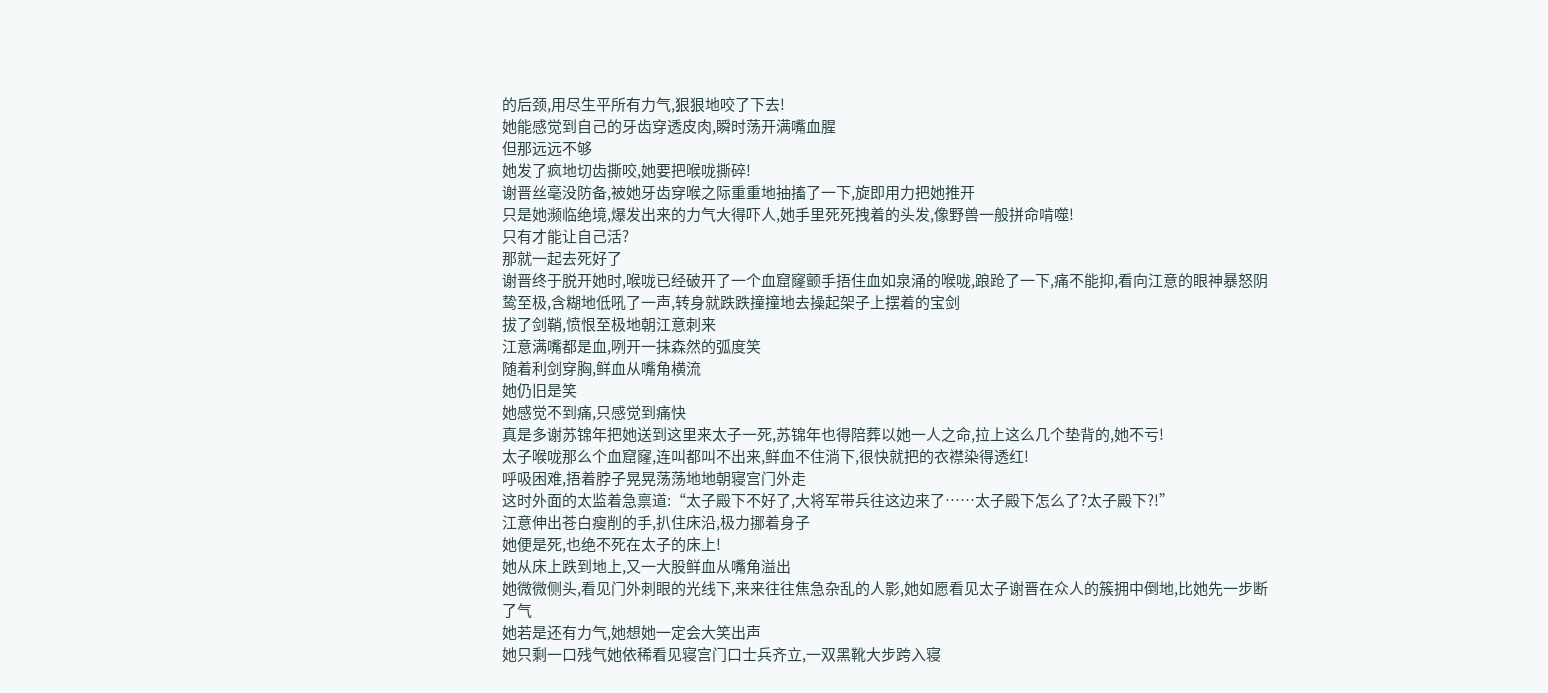的后颈,用尽生平所有力气,狠狠地咬了下去!
她能感觉到自己的牙齿穿透皮肉,瞬时荡开满嘴血腥
但那远远不够
她发了疯地切齿撕咬,她要把喉咙撕碎!
谢晋丝毫没防备,被她牙齿穿喉之际重重地抽搐了一下,旋即用力把她推开
只是她濒临绝境,爆发出来的力气大得吓人,她手里死死拽着的头发,像野兽一般拼命啃噬!
只有才能让自己活?
那就一起去死好了
谢晋终于脱开她时,喉咙已经破开了一个血窟窿颤手捂住血如泉涌的喉咙,踉跄了一下,痛不能抑,看向江意的眼神暴怒阴鸷至极,含糊地低吼了一声,转身就跌跌撞撞地去操起架子上摆着的宝剑
拔了剑鞘,愤恨至极地朝江意刺来
江意满嘴都是血,咧开一抹森然的弧度笑
随着利剑穿胸,鲜血从嘴角横流
她仍旧是笑
她感觉不到痛,只感觉到痛快
真是多谢苏锦年把她送到这里来太子一死,苏锦年也得陪葬以她一人之命,拉上这么几个垫背的,她不亏!
太子喉咙那么个血窟窿,连叫都叫不出来,鲜血不住淌下,很快就把的衣襟染得透红!
呼吸困难,捂着脖子晃晃荡荡地地朝寝宫门外走
这时外面的太监着急禀道:“太子殿下不好了,大将军带兵往这边来了……太子殿下怎么了?太子殿下?!”
江意伸出苍白瘦削的手,扒住床沿,极力挪着身子
她便是死,也绝不死在太子的床上!
她从床上跌到地上,又一大股鲜血从嘴角溢出
她微微侧头,看见门外刺眼的光线下,来来往往焦急杂乱的人影,她如愿看见太子谢晋在众人的簇拥中倒地,比她先一步断了气
她若是还有力气,她想她一定会大笑出声
她只剩一口残气她依稀看见寝宫门口士兵齐立,一双黑靴大步跨入寝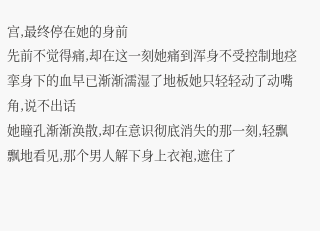宫,最终停在她的身前
先前不觉得痛,却在这一刻她痛到浑身不受控制地痉挛身下的血早已渐渐濡湿了地板她只轻轻动了动嘴角,说不出话
她瞳孔渐渐涣散,却在意识彻底消失的那一刻,轻飘飘地看见,那个男人解下身上衣袍,遮住了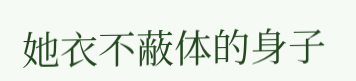她衣不蔽体的身子